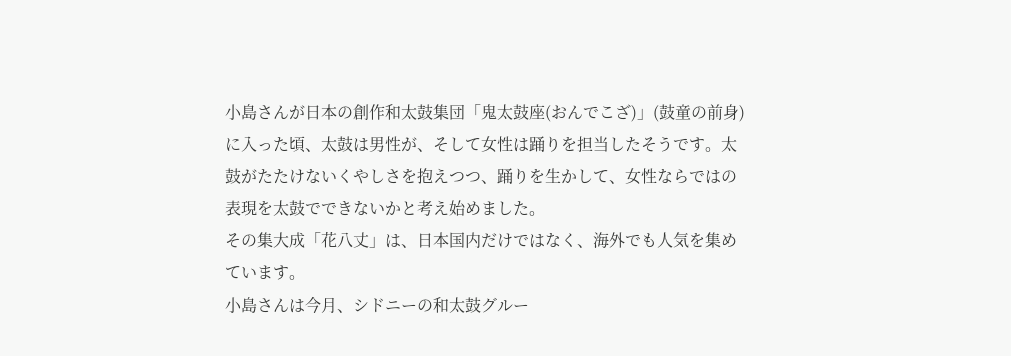小島さんが日本の創作和太鼓集団「鬼太鼓座(おんでこざ)」(鼓童の前身)に入った頃、太鼓は男性が、そして女性は踊りを担当したそうです。太鼓がたたけないくやしさを抱えつつ、踊りを生かして、女性ならではの表現を太鼓でできないかと考え始めました。
その集大成「花八丈」は、日本国内だけではなく、海外でも人気を集めています。
小島さんは今月、シドニーの和太鼓グルー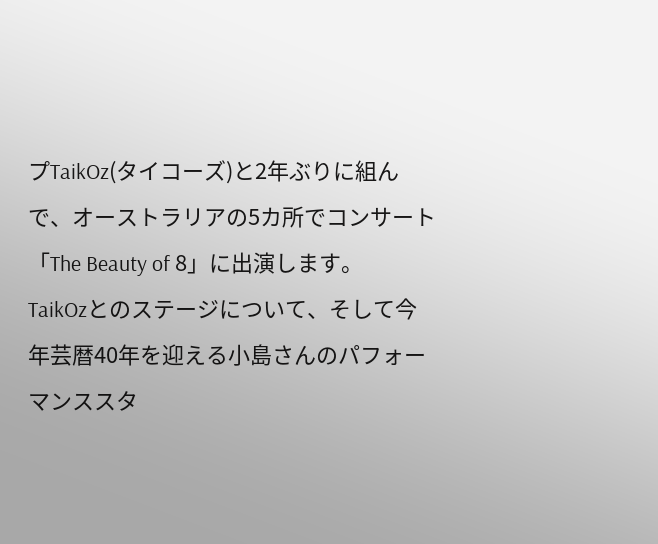プTaikOz(タイコーズ)と2年ぶりに組んで、オーストラリアの5カ所でコンサート「The Beauty of 8」に出演します。
TaikOzとのステージについて、そして今年芸暦40年を迎える小島さんのパフォーマンススタ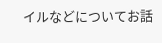イルなどについてお話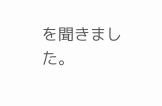を聞きました。